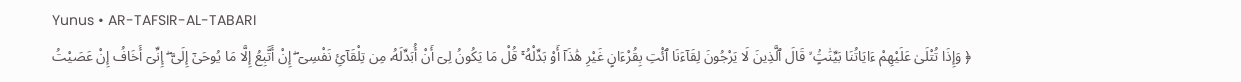Yunus • AR-TAFSIR-AL-TABARI
﴿ وَإِذَا تُتْلَىٰ عَلَيْهِمْ ءَايَاتُنَا بَيِّنَٰتٍۢ ۙ قَالَ ٱلَّذِينَ لَا يَرْجُونَ لِقَآءَنَا ٱئْتِ بِقُرْءَانٍ غَيْرِ هَٰذَآ أَوْ بَدِّلْهُ ۚ قُلْ مَا يَكُونُ لِىٓ أَنْ أُبَدِّلَهُۥ مِن تِلْقَآئِ نَفْسِىٓ ۖ إِنْ أَتَّبِعُ إِلَّا مَا يُوحَىٰٓ إِلَىَّ ۖ إِنِّىٓ أَخَافُ إِنْ عَصَيْتُ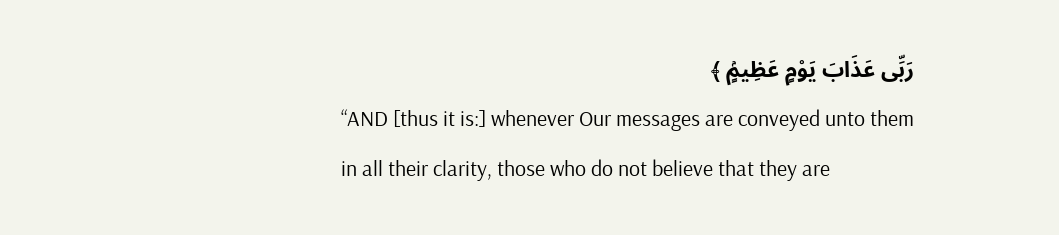رَبِّى عَذَابَ يَوْمٍ عَظِيمٍۢ ﴾
“AND [thus it is:] whenever Our messages are conveyed unto them in all their clarity, those who do not believe that they are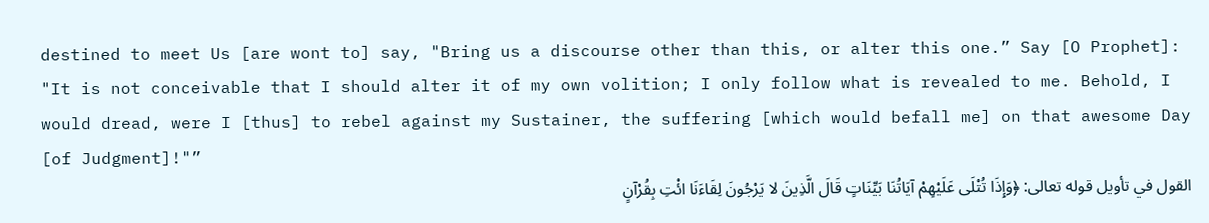destined to meet Us [are wont to] say, "Bring us a discourse other than this, or alter this one.” Say [O Prophet]: "It is not conceivable that I should alter it of my own volition; I only follow what is revealed to me. Behold, I would dread, were I [thus] to rebel against my Sustainer, the suffering [which would befall me] on that awesome Day [of Judgment]!"”
القول في تأويل قوله تعالى: ﴿وَإِذَا تُتْلَى عَلَيْهِمْ آيَاتُنَا بَيِّنَاتٍ قَالَ الَّذِينَ لا يَرْجُونَ لِقَاءَنَا ائْتِ بِقُرْآنٍ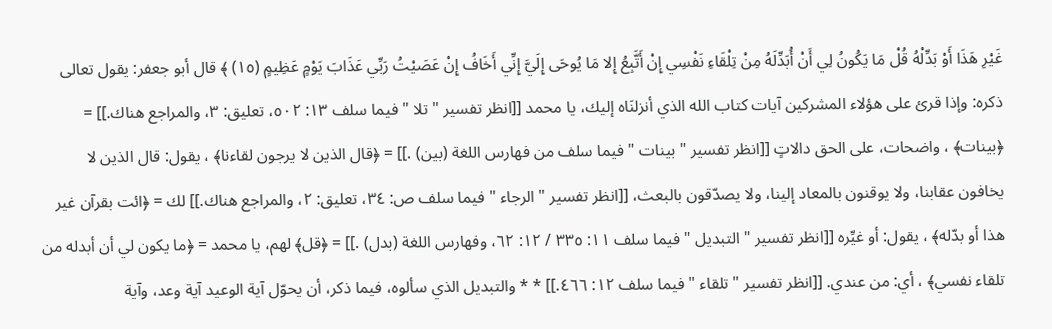غَيْرِ هَذَا أَوْ بَدِّلْهُ قُلْ مَا يَكُونُ لِي أَنْ أُبَدِّلَهُ مِنْ تِلْقَاءِ نَفْسِي إِنْ أَتَّبِعُ إِلا مَا يُوحَى إِلَيَّ إِنِّي أَخَافُ إِنْ عَصَيْتُ رَبِّي عَذَابَ يَوْمٍ عَظِيمٍ (١٥) ﴾ قال أبو جعفر: يقول تعالى ذكره: وإذا قرئ على هؤلاء المشركين آيات كتاب الله الذي أنزلنَاه إليك، يا محمد [[انظر تفسير " تلا " فيما سلف ١٣: ٥٠٢، تعليق: ٣، والمراجع هناك.]] = ﴿بينات﴾ ، واضحات، على الحق دالاتٍ [[انظر تفسير " بينات " فيما سلف من فهارس اللغة (بين) .]] = ﴿قال الذين لا يرجون لقاءنا﴾ ، يقول: قال الذين لا يخافون عقابنا، ولا يوقنون بالمعاد إلينا، ولا يصدّقون بالبعث، [[انظر تفسير " الرجاء " فيما سلف ص: ٣٤، تعليق: ٢، والمراجع هناك.]] لك = ﴿ائت بقرآن غير هذا أو بدّله﴾ ، يقول: أو غيِّره [[انظر تفسير " التبديل " فيما سلف ١١: ٣٣٥ / ١٢: ٦٢، وفهارس اللغة (بدل) .]] = ﴿قل﴾ لهم، يا محمد = ﴿ما يكون لي أن أبدله من تلقاء نفسي﴾ ، أي: من عندي. [[انظر تفسير " تلقاء " فيما سلف ١٢: ٤٦٦.]] * * والتبديل الذي سألوه، فيما ذكر، أن يحوّل آية الوعيد آية وعد، وآية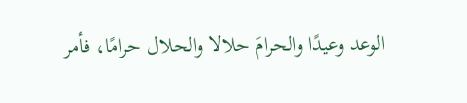الوعد وعيدًا والحرامَ حلالا والحلال حرامًا، فأمر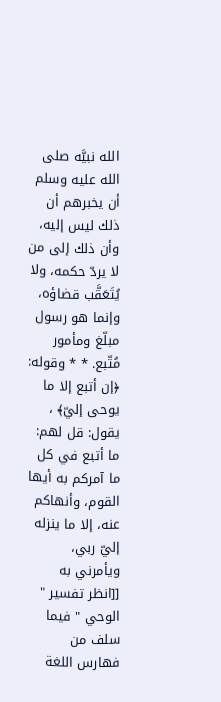الله نبيَّه صلى الله عليه وسلم أن يخبرهم أن ذلك ليس إليه، وأن ذلك إلى من لا يردّ حكمه، ولا يُتَعَقَّب قضاؤه، وإنما هو رسول مبلّغ ومأمور مُتّبع. * * وقوله: ﴿إن أتبع إلا ما يوحى إليّ﴾ ، يقول: قل لهم: ما أتبع في كل ما آمركم به أيها القوم، وأنهاكم عنه، إلا ما ينزله إليّ ربي، ويأمرني به [[انظر تفسير " الوحي " فيما سلف من فهارس اللغة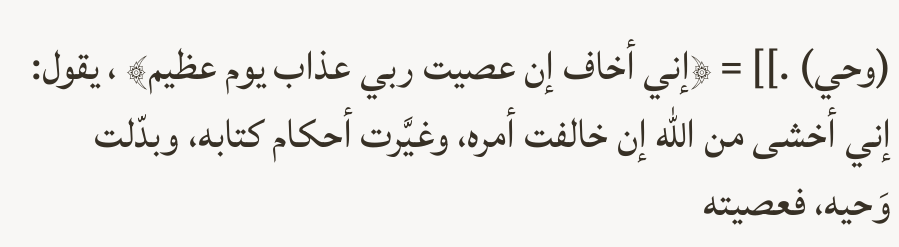(وحي) .]] = ﴿إني أخاف إن عصيت ربي عذاب يوم عظيم﴾ ، يقول: إني أخشى من الله إن خالفت أمره، وغيَّرت أحكام كتابه، وبدّلت وَحيه، فعصيته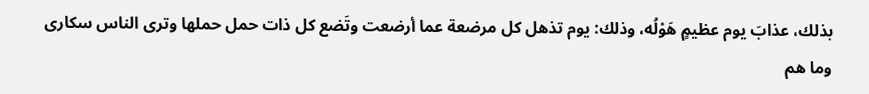بذلك، عذابَ يوم عظيمٍ هَوْلُه، وذلك: يوم تذهل كل مرضعة عما أرضعت وتَضع كل ذات حمل حملها وترى الناس سكارى وما هم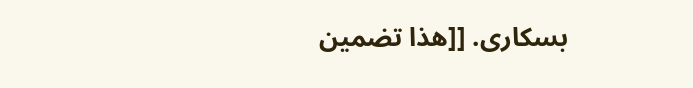بسكارى. [[هذا تضمين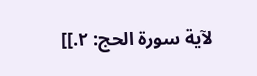لآية سورة الحج: ٢.]]